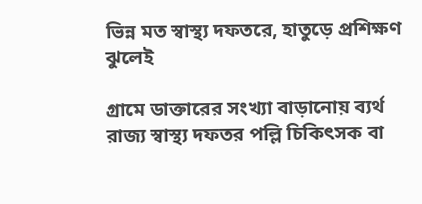ভিন্ন মত স্বাস্থ্য দফতরে, হাতুড়ে প্রশিক্ষণ ঝুলেই

গ্রামে ডাক্তারের সংখ্যা বাড়ানোয় ব্যর্থ রাজ্য স্বাস্থ্য দফতর পল্লি চিকিৎসক বা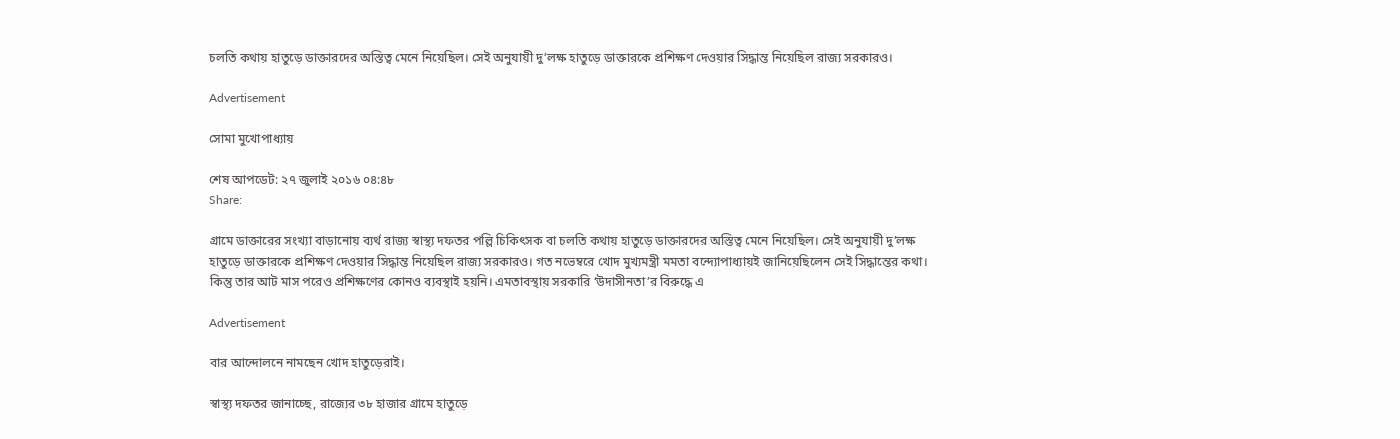চলতি কথায় হাতুড়ে ডাক্তারদের অস্তিত্ব মেনে নিয়েছিল। সেই অনুযায়ী দু’লক্ষ হাতুড়ে ডাক্তারকে প্রশিক্ষণ দেওয়ার সিদ্ধান্ত নিয়েছিল রাজ্য সরকারও।

Advertisement

সোমা মুখোপাধ্যায়

শেষ আপডেট: ২৭ জুলাই ২০১৬ ০৪:৪৮
Share:

গ্রামে ডাক্তারের সংখ্যা বাড়ানোয় ব্যর্থ রাজ্য স্বাস্থ্য দফতর পল্লি চিকিৎসক বা চলতি কথায় হাতুড়ে ডাক্তারদের অস্তিত্ব মেনে নিয়েছিল। সেই অনুযায়ী দু’লক্ষ হাতুড়ে ডাক্তারকে প্রশিক্ষণ দেওয়ার সিদ্ধান্ত নিয়েছিল রাজ্য সরকারও। গত নভেম্বরে খোদ মুখ্যমন্ত্রী মমতা বন্দ্যোপাধ্যায়ই জানিয়েছিলেন সেই সিদ্ধান্তের কথা। কিন্তু তার আট মাস পরেও প্রশিক্ষণের কোনও ব্যবস্থাই হয়নি। এমতাবস্থায় সরকারি ‘উদাসীনতা’র বিরুদ্ধে এ

Advertisement

বার আন্দোলনে নামছেন খোদ হাতুড়েরাই।

স্বাস্থ্য দফতর জানাচ্ছে, রাজ্যের ৩৮ হাজার গ্রামে হাতুড়ে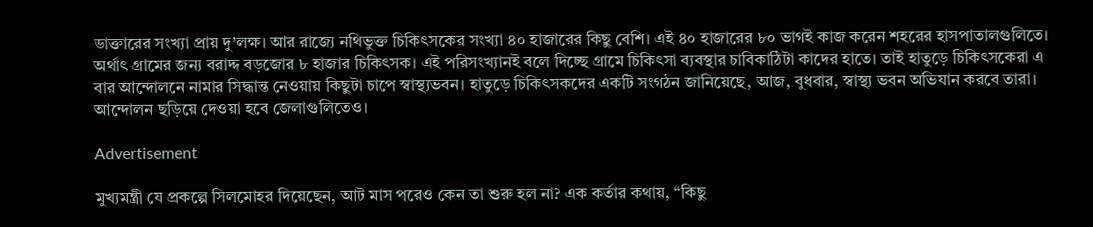ডাক্তারের সংখ্যা প্রায় দু’লক্ষ। আর রাজ্যে নথিভুক্ত চিকিৎসকের সংখ্যা ৪০ হাজারের কিছু বেশি। এই ৪০ হাজারের ৮০ ভাগই কাজ করেন শহরের হাসপাতালগুলিতে। অর্থাৎ গ্রামের জন্য বরাদ্দ বড়জোর ৮ হাজার চিকিৎসক। এই পরিসংখ্যানই বলে দিচ্ছে গ্রামে চিকিৎসা ব্যবস্থার চাবিকাঠিটা কাদের হাতে। তাই হাতুড়ে চিকিৎসকেরা এ বার আন্দোলনে নামার সিদ্ধান্ত নেওয়ায় কিছুটা চাপে স্বাস্থ্যভবন। হাতুড়ে চিকিৎসকদের একটি সংগঠন জানিয়েছে, আজ, বুধবার, স্বাস্থ্য ভবন অভিযান করবে তারা। আন্দোলন ছড়িয়ে দেওয়া হবে জেলাগুলিতেও।

Advertisement

মুখ্যমন্ত্রী যে প্রকল্পে সিলমোহর দিয়েছেন, আট মাস পরেও কেন তা শুরু হল না? এক কর্তার কথায়, ‘‘কিছু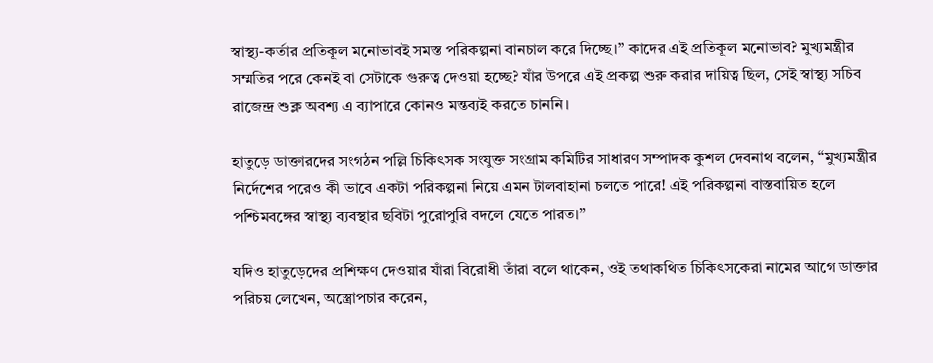স্বাস্থ্য-কর্তার প্রতিকূল মনোভাবই সমস্ত পরিকল্পনা বানচাল করে দিচ্ছে।’’ কাদের এই প্রতিকূল মনোভাব? মুখ্যমন্ত্রীর সম্মতির পরে কেনই বা সেটাকে গুরুত্ব দেওয়া হচ্ছে? যাঁর উপরে এই প্রকল্প শুরু করার দায়িত্ব ছিল, সেই স্বাস্থ্য সচিব রাজেন্দ্র শুক্ল অবশ্য এ ব্যাপারে কোনও মন্তব্যই করতে চাননি।

হাতুড়ে ডাক্তারদের সংগঠন পল্লি চিকিৎসক সংযুক্ত সংগ্রাম কমিটির সাধারণ সম্পাদক কুশল দেবনাথ বলেন, ‘‘মুখ্যমন্ত্রীর নির্দেশের পরেও কী ভাবে একটা পরিকল্পনা নিয়ে এমন টালবাহানা চলতে পারে! এই পরিকল্পনা বাস্তবায়িত হলে পশ্চিমবঙ্গের স্বাস্থ্য ব্যবস্থার ছবিটা পুরোপুরি বদলে যেতে পারত।’’

যদিও হাতুড়েদের প্রশিক্ষণ দেওয়ার যাঁরা বিরোধী তাঁরা বলে থাকেন, ওই তথাকথিত চিকিৎসকেরা নামের আগে ডাক্তার পরিচয় লেখেন, অস্ত্রোপচার করেন,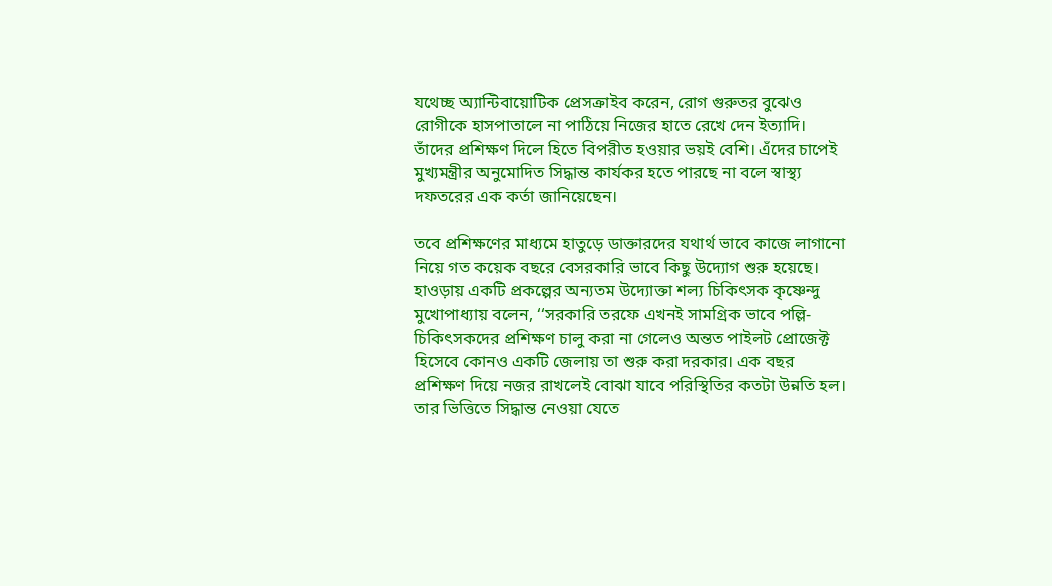যথেচ্ছ অ্যান্টিবায়োটিক প্রেসক্রাইব করেন, রোগ গুরুতর বুঝেও রোগীকে হাসপাতালে না পাঠিয়ে নিজের হাতে রেখে দেন ইত্যাদি। তাঁদের প্রশিক্ষণ দিলে হিতে বিপরীত হওয়ার ভয়ই বেশি। এঁদের চাপেই মুখ্যমন্ত্রীর অনুমোদিত সিদ্ধান্ত কার্যকর হতে পারছে না বলে স্বাস্থ্য দফতরের এক কর্তা জানিয়েছেন।

তবে প্রশিক্ষণের মাধ্যমে হাতুড়ে ডাক্তারদের যথার্থ ভাবে কাজে লাগানো নিয়ে গত কয়েক বছরে বেসরকারি ভাবে কিছু উদ্যোগ শুরু হয়েছে। হাওড়ায় একটি প্রকল্পের অন্যতম উদ্যোক্তা শল্য চিকিৎসক কৃষ্ণেন্দু মুখোপাধ্যায় বলেন, ‘‘সরকারি তরফে এখনই সামগ্রিক ভাবে পল্লি-চিকিৎসকদের প্রশিক্ষণ চালু করা না গেলেও অন্তত পাইলট প্রোজেক্ট হিসেবে কোনও একটি জেলায় তা শুরু করা দরকার। এক বছর প্রশিক্ষণ দিয়ে নজর রাখলেই বোঝা যাবে পরিস্থিতির কতটা উন্নতি হল। তার ভিত্তিতে সিদ্ধান্ত নেওয়া যেতে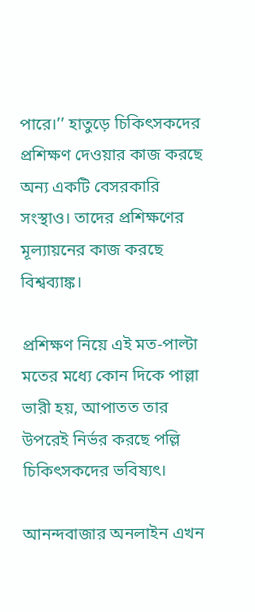পারে।’’ হাতুড়ে চিকিৎসকদের প্রশিক্ষণ দেওয়ার কাজ করছে অন্য একটি বেসরকারি সংস্থাও। তাদের প্রশিক্ষণের মূল্যায়নের কাজ করছে বিশ্বব্যাঙ্ক।

প্রশিক্ষণ নিয়ে এই মত-পাল্টা মতের মধ্যে কোন দিকে পাল্লা ভারী হয়, আপাতত তার উপরেই নির্ভর করছে পল্লি চিকিৎসকদের ভবিষ্যৎ।

আনন্দবাজার অনলাইন এখন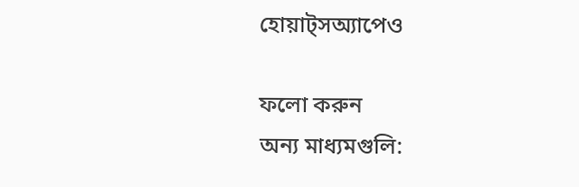হোয়াট্‌সঅ্যাপেও

ফলো করুন
অন্য মাধ্যমগুলি: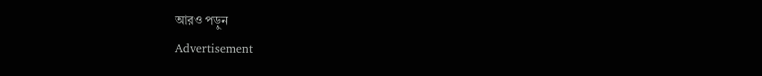আরও পড়ুন
Advertisement